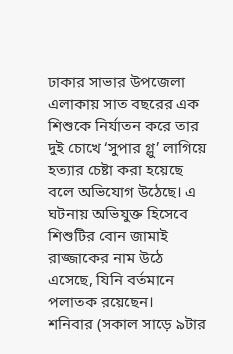ঢাকার সাভার উপজেলা এলাকায় সাত বছরের এক শিশুকে নির্যাতন করে তার দুই চোখে ‘সুপার গ্লু’ লাগিয়ে হত্যার চেষ্টা করা হয়েছে বলে অভিযোগ উঠেছে। এ ঘটনায় অভিযুক্ত হিসেবে শিশুটির বোন জামাই রাজ্জাকের নাম উঠে এসেছে, যিনি বর্তমানে পলাতক রয়েছেন।
শনিবার (সকাল সাড়ে ৯টার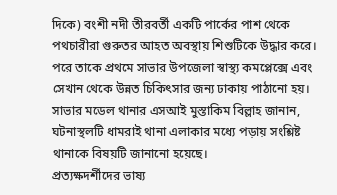দিকে) বংশী নদী তীরবর্তী একটি পার্কের পাশ থেকে পথচারীরা গুরুতর আহত অবস্থায় শিশুটিকে উদ্ধার করে। পরে তাকে প্রথমে সাভার উপজেলা স্বাস্থ্য কমপ্লেক্সে এবং সেখান থেকে উন্নত চিকিৎসার জন্য ঢাকায় পাঠানো হয়।
সাভার মডেল থানার এসআই মুস্তাকিম বিল্লাহ জানান, ঘটনাস্থলটি ধামরাই থানা এলাকার মধ্যে পড়ায় সংশ্লিষ্ট থানাকে বিষয়টি জানানো হয়েছে।
প্রত্যক্ষদর্শীদের ভাষ্য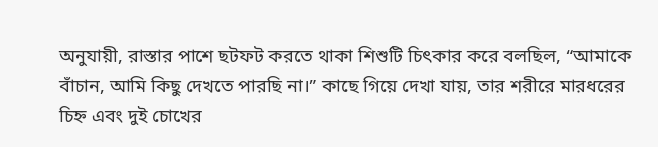অনুযায়ী, রাস্তার পাশে ছটফট করতে থাকা শিশুটি চিৎকার করে বলছিল, “আমাকে বাঁচান, আমি কিছু দেখতে পারছি না।” কাছে গিয়ে দেখা যায়, তার শরীরে মারধরের চিহ্ন এবং দুই চোখের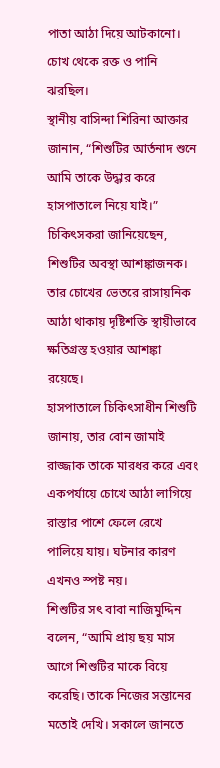পাতা আঠা দিয়ে আটকানো। চোখ থেকে রক্ত ও পানি ঝরছিল।
স্থানীয় বাসিন্দা শিরিনা আক্তার জানান, “শিশুটির আর্তনাদ শুনে আমি তাকে উদ্ধার করে হাসপাতালে নিয়ে যাই।”
চিকিৎসকরা জানিয়েছেন, শিশুটির অবস্থা আশঙ্কাজনক। তার চোখের ভেতরে রাসায়নিক আঠা থাকায় দৃষ্টিশক্তি স্থায়ীভাবে ক্ষতিগ্রস্ত হওয়ার আশঙ্কা রয়েছে।
হাসপাতালে চিকিৎসাধীন শিশুটি জানায়, তার বোন জামাই রাজ্জাক তাকে মারধর করে এবং একপর্যায়ে চোখে আঠা লাগিয়ে রাস্তার পাশে ফেলে রেখে পালিয়ে যায়। ঘটনার কারণ এখনও স্পষ্ট নয়।
শিশুটির সৎ বাবা নাজিমুদ্দিন বলেন, “আমি প্রায় ছয় মাস আগে শিশুটির মাকে বিয়ে করেছি। তাকে নিজের সন্তানের মতোই দেখি। সকালে জানতে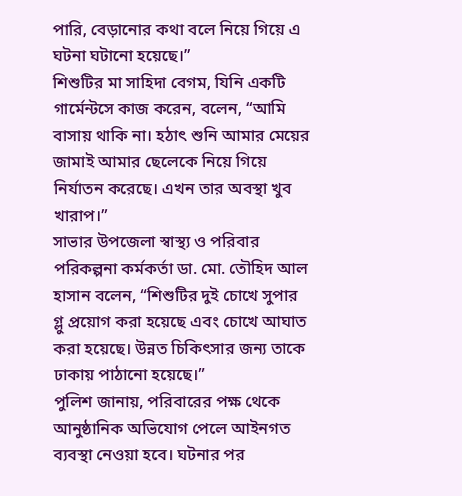পারি, বেড়ানোর কথা বলে নিয়ে গিয়ে এ ঘটনা ঘটানো হয়েছে।”
শিশুটির মা সাহিদা বেগম, যিনি একটি গার্মেন্টসে কাজ করেন, বলেন, “আমি বাসায় থাকি না। হঠাৎ শুনি আমার মেয়ের জামাই আমার ছেলেকে নিয়ে গিয়ে নির্যাতন করেছে। এখন তার অবস্থা খুব খারাপ।”
সাভার উপজেলা স্বাস্থ্য ও পরিবার পরিকল্পনা কর্মকর্তা ডা. মো. তৌহিদ আল হাসান বলেন, “শিশুটির দুই চোখে সুপার গ্লু প্রয়োগ করা হয়েছে এবং চোখে আঘাত করা হয়েছে। উন্নত চিকিৎসার জন্য তাকে ঢাকায় পাঠানো হয়েছে।”
পুলিশ জানায়, পরিবারের পক্ষ থেকে আনুষ্ঠানিক অভিযোগ পেলে আইনগত ব্যবস্থা নেওয়া হবে। ঘটনার পর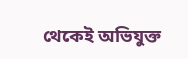থেকেই অভিযুক্ত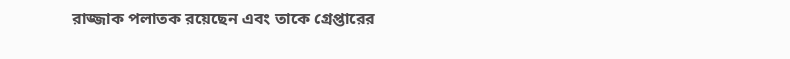রাজ্জাক পলাতক রয়েছেন এবং তাকে গ্রেপ্তারের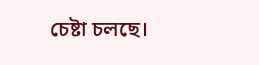চেষ্টা চলছে।